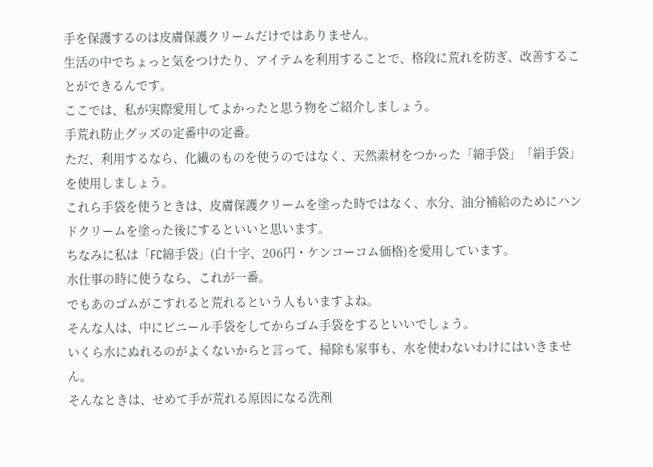手を保護するのは皮膚保護クリームだけではありません。
生活の中でちょっと気をつけたり、アイテムを利用することで、格段に荒れを防ぎ、改善することができるんです。
ここでは、私が実際愛用してよかったと思う物をご紹介しましょう。
手荒れ防止グッズの定番中の定番。
ただ、利用するなら、化繊のものを使うのではなく、天然素材をつかった「綿手袋」「絹手袋」を使用しましょう。
これら手袋を使うときは、皮膚保護クリームを塗った時ではなく、水分、油分補給のためにハンドクリームを塗った後にするといいと思います。
ちなみに私は「FC綿手袋」(白十字、206円・ケンコーコム価格)を愛用しています。
水仕事の時に使うなら、これが一番。
でもあのゴムがこすれると荒れるという人もいますよね。
そんな人は、中にビニール手袋をしてからゴム手袋をするといいでしょう。
いくら水にぬれるのがよくないからと言って、掃除も家事も、水を使わないわけにはいきません。
そんなときは、せめて手が荒れる原因になる洗剤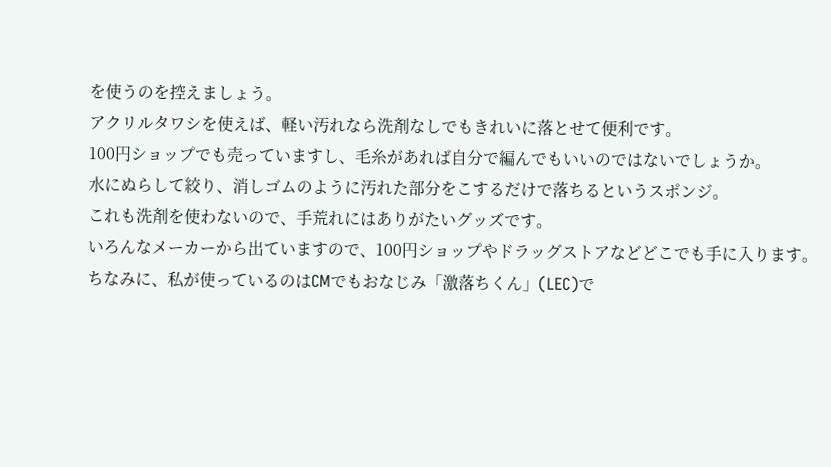を使うのを控えましょう。
アクリルタワシを使えば、軽い汚れなら洗剤なしでもきれいに落とせて便利です。
100円ショップでも売っていますし、毛糸があれば自分で編んでもいいのではないでしょうか。
水にぬらして絞り、消しゴムのように汚れた部分をこするだけで落ちるというスポンジ。
これも洗剤を使わないので、手荒れにはありがたいグッズです。
いろんなメーカーから出ていますので、100円ショップやドラッグストアなどどこでも手に入ります。
ちなみに、私が使っているのはCMでもおなじみ「激落ちくん」(LEC)で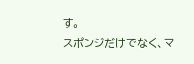す。
スポンジだけでなく、マ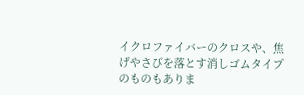イクロファイバーのクロスや、焦げやさびを落とす消しゴムタイプのものもありま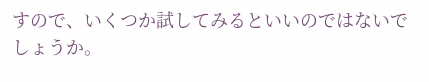すので、いくつか試してみるといいのではないでしょうか。